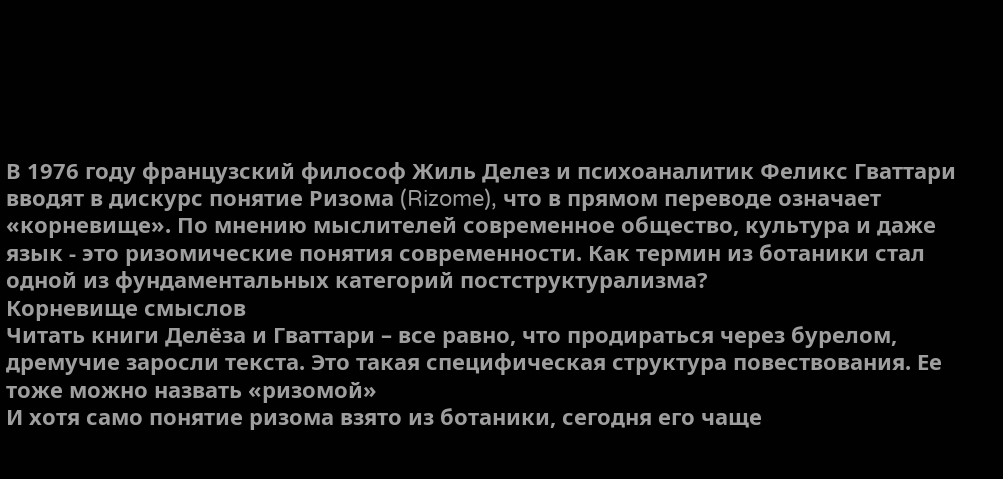В 1976 году французский философ Жиль Делез и психоаналитик Феликс Гваттари вводят в дискурс понятие Ризома (Rizome), что в прямом переводе означает «корневище». По мнению мыслителей современное общество, культура и даже язык - это ризомические понятия современности. Как термин из ботаники стал одной из фундаментальных категорий постструктурализма?
Корневище смыслов
Читать книги Делёза и Гваттари – все равно, что продираться через бурелом, дремучие заросли текста. Это такая специфическая структура повествования. Ее тоже можно назвать «ризомой»
И хотя само понятие ризома взято из ботаники, сегодня его чаще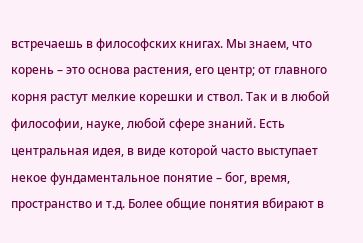встречаешь в философских книгах. Мы знаем, что корень – это основа растения, его центр; от главного корня растут мелкие корешки и ствол. Так и в любой философии, науке, любой сфере знаний. Есть центральная идея, в виде которой часто выступает некое фундаментальное понятие – бог, время, пространство и т.д. Более общие понятия вбирают в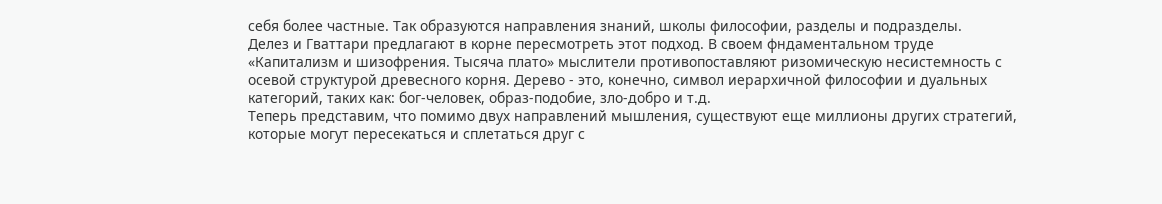себя более частные. Так образуются направления знаний, школы философии, разделы и подразделы.
Делез и Гваттари предлагают в корне пересмотреть этот подход. В своем фндаментальном труде «Капитализм и шизофрения. Тысяча плато» мыслители противопоставляют ризомическую несистемность с осевой структурой древесного корня. Дерево - это, конечно, символ иерархичной философии и дуальных категорий, таких как: бог-человек, образ-подобие, зло-добро и т.д.
Теперь представим, что помимо двух направлений мышления, существуют еще миллионы других стратегий, которые могут пересекаться и сплетаться друг с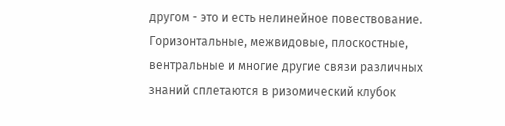другом - это и есть нелинейное повествование. Горизонтальные, межвидовые, плоскостные, вентральные и многие другие связи различных знаний сплетаются в ризомический клубок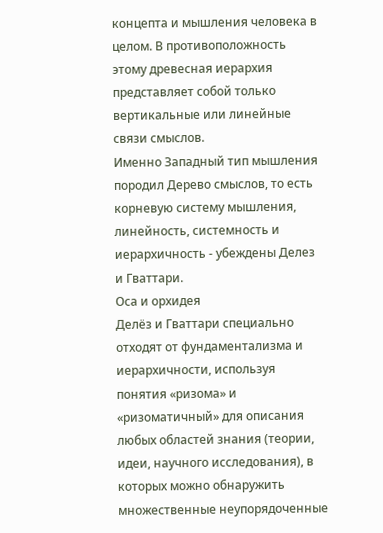концепта и мышления человека в целом. В противоположность этому древесная иерархия представляет собой только вертикальные или линейные связи смыслов.
Именно Западный тип мышления породил Дерево смыслов, то есть корневую систему мышления, линейность, системность и иерархичность - убеждены Делез и Гваттари.
Оса и орхидея
Делёз и Гваттари специально отходят от фундаментализма и иерархичности, используя понятия «ризома» и «ризоматичный» для описания любых областей знания (теории, идеи, научного исследования), в которых можно обнаружить множественные неупорядоченные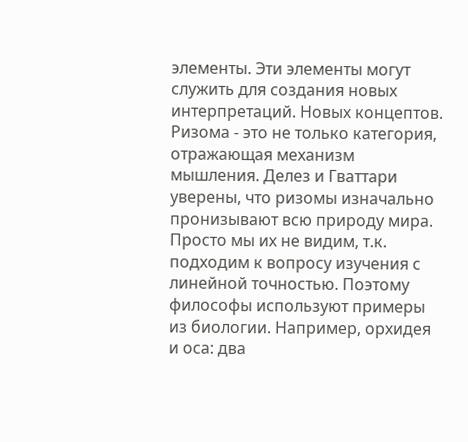элементы. Эти элементы могут служить для создания новых интерпретаций. Новых концептов.
Ризома - это не только категория, отражающая механизм мышления. Делез и Гваттари уверены, что ризомы изначально пронизывают всю природу мира. Просто мы их не видим, т.к. подходим к вопросу изучения с линейной точностью. Поэтому философы используют примеры из биологии. Например, орхидея и оса: два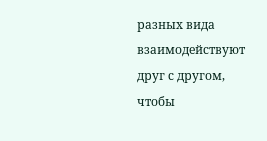разных вида взаимодействуют друг с другом, чтобы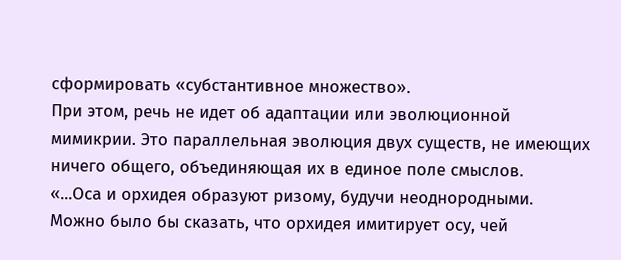сформировать «субстантивное множество».
При этом, речь не идет об адаптации или эволюционной мимикрии. Это параллельная эволюция двух существ, не имеющих ничего общего, объединяющая их в единое поле смыслов.
«...Оса и орхидея образуют ризому, будучи неоднородными. Можно было бы сказать, что орхидея имитирует осу, чей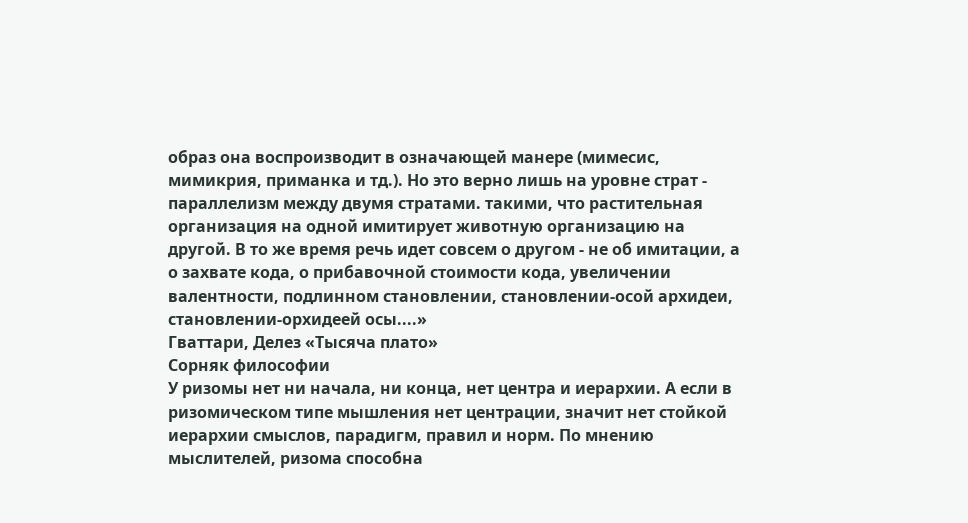образ она воспроизводит в означающей манере (мимесис, мимикрия, приманка и тд.). Но это верно лишь на уровне страт - параллелизм между двумя стратами. такими, что растительная организация на одной имитирует животную организацию на другой. В то же время речь идет совсем о другом - не об имитации, а о захвате кода, о прибавочной стоимости кода, увеличении валентности, подлинном становлении, становлении-осой архидеи, становлении-орхидеей осы....»
Гваттари, Делез «Тысяча плато»
Сорняк философии
У ризомы нет ни начала, ни конца, нет центра и иерархии. А если в ризомическом типе мышления нет центрации, значит нет стойкой иерархии смыслов, парадигм, правил и норм. По мнению мыслителей, ризома способна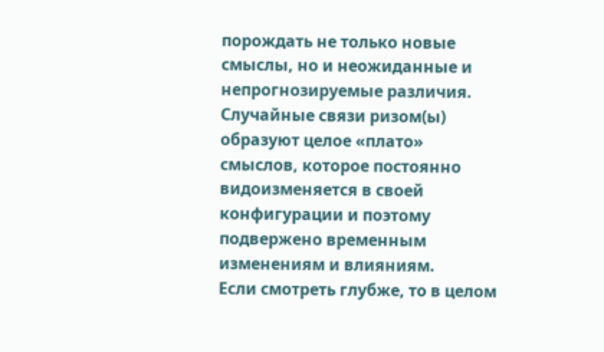порождать не только новые смыслы, но и неожиданные и непрогнозируемые различия. Случайные связи ризом(ы) образуют целое «плато» смыслов, которое постоянно видоизменяется в своей конфигурации и поэтому подвержено временным изменениям и влияниям.
Если смотреть глубже, то в целом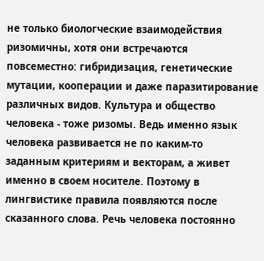не только биологческие взаимодействия ризомичны, хотя они встречаются повсеместно: гибридизация, генетические мутации, кооперации и даже паразитирование различных видов. Культура и общество человека - тоже ризомы. Ведь именно язык человека развивается не по каким-то заданным критериям и векторам, а живет именно в своем носителе. Поэтому в лингвистике правила появляются после сказанного слова. Речь человека постоянно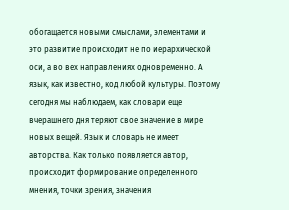обогащается новыми смыслами, элементами и это развитие происходит не по иерархической оси, а во вех направлениях одновременно. А язык, как известно, код любой культуры. Поэтому сегодня мы наблюдаем, как словари еще вчерашнего дня теряют свое значение в мире новых вещей. Язык и словарь не имеет авторства. Как только появляется автор, происходит формирование определенного мнения, точки зрения, значения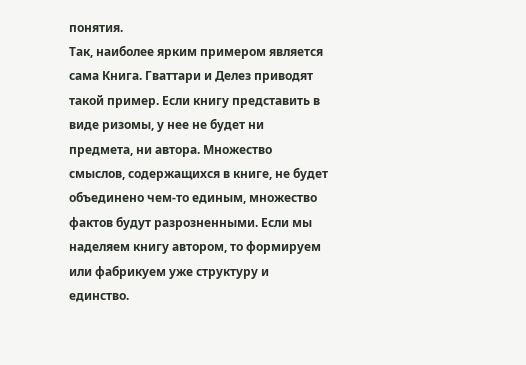понятия.
Так, наиболее ярким примером является сама Книга. Гваттари и Делез приводят такой пример. Если книгу представить в виде ризомы, у нее не будет ни предмета, ни автора. Множество смыслов, содержащихся в книге, не будет объединено чем-то единым, множество фактов будут разрозненными. Если мы наделяем книгу автором, то формируем или фабрикуем уже структуру и единство.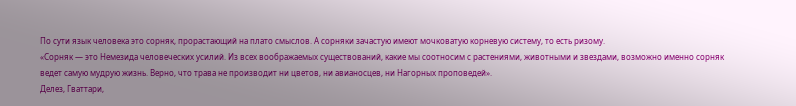По сути язык человека это сорняк, прорастающий на плато смыслов. А сорняки зачастую имеют мочковатую корневую систему, то есть ризому.
«Сорняк — это Немезида человеческих усилий. Из всех воображаемых существований, какие мы соотносим с растениями, животными и звездами, возможно именно сорняк ведет самую мудрую жизнь. Верно, что трава не производит ни цветов, ни авианосцев, ни Нагорных проповедей».
Делез, Гваттари,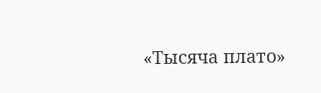«Тысяча плато»